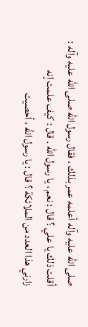صلى الله عليه وآله أعلمه عمر بذلك ، فقال رسول الله صلى الله عليه وآله :
أقلت ذلك يا علي ؟ قال : نعم ، يا رسول الله . قال : كيف علمت إنه
زارني هذا العدد من الملائكة ؟ قال : يا رسول الله ، أحصيت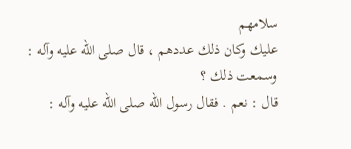سلامهم
عليك وكان ذلك عددهم ، قال صلى الله عليه وآله : وسمعت ذلك ؟
قال : نعم . فقال رسول الله صلى الله عليه وآله :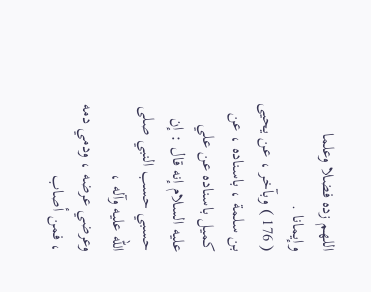اللهم زده فضلا وعلما
وإيمانا .
( 176 ) وبآخر ، عن يحيى بن سلمة ، باسناده ، عن كميل باسناده عن علي
عليه السلام إنه قال : إن حسبي حسب النبي صلى الله عليه وآله ،
وعرضي عرضه ، ودمي دمه ، فمن أصاب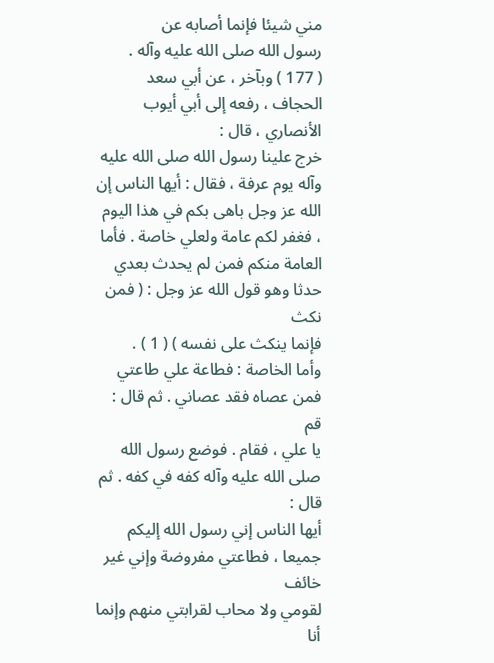مني شيئا فإنما أصابه عن
رسول الله صلى الله عليه وآله .
( 177 ) وبآخر ، عن أبي سعد الحجاف ، رفعه إلى أبي أيوب الأنصاري ، قال :
خرج علينا رسول الله صلى الله عليه وآله يوم عرفة ، فقال : أيها الناس إن
الله عز وجل باهى بكم في هذا اليوم ، فغفر لكم عامة ولعلي خاصة . فأما
العامة منكم فمن لم يحدث بعدي حدثا وهو قول الله عز وجل : ( فمن نكث
فإنما ينكث على نفسه ) ( 1 ) .
وأما الخاصة : فطاعة علي طاعتي فمن عصاه فقد عصاني . ثم قال : قم
يا علي ، فقام . فوضع رسول الله صلى الله عليه وآله كفه في كفه . ثم قال :
أيها الناس إني رسول الله إليكم جميعا ، فطاعتي مفروضة وإني غير خائف
لقومي ولا محاب لقرابتي منهم وإنما أنا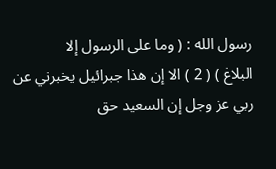رسول الله : ( وما على الرسول إلا
البلاغ ) ( 2 ) الا إن هذا جبرائيل يخبرني عن ربي عز وجل إن السعيد حق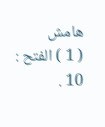هامش
( 1 ) الفتح : 10 .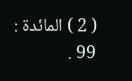( 2 ) المائدة : 99 .